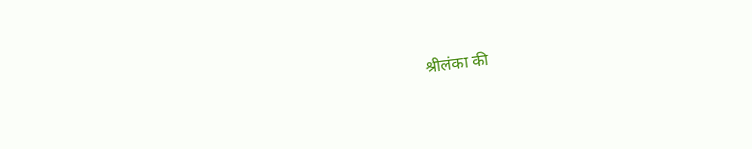श्रीलंका की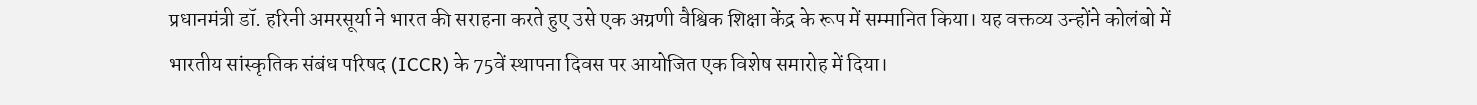प्रधानमंत्री डॉ. हरिनी अमरसूर्या ने भारत की सराहना करते हुए उसे एक अग्रणी वैश्विक शिक्षा केंद्र के रूप में सम्मानित किया। यह वक्तव्य उन्होंने कोलंबो में भारतीय सांस्कृतिक संबंध परिषद (ICCR) के 75वें स्थापना दिवस पर आयोजित एक विशेष समारोह में दिया।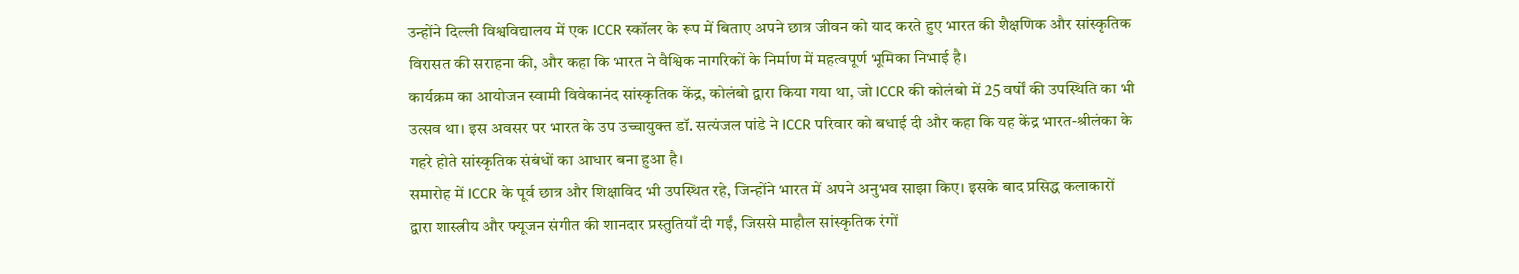उन्होंने दिल्ली विश्वविद्यालय में एक ICCR स्कॉलर के रूप में बिताए अपने छात्र जीवन को याद करते हुए भारत की शैक्षणिक और सांस्कृतिक विरासत की सराहना की, और कहा कि भारत ने वैश्विक नागरिकों के निर्माण में महत्वपूर्ण भूमिका निभाई है।
कार्यक्रम का आयोजन स्वामी विवेकानंद सांस्कृतिक केंद्र, कोलंबो द्वारा किया गया था, जो ICCR की कोलंबो में 25 वर्षों की उपस्थिति का भी उत्सव था। इस अवसर पर भारत के उप उच्चायुक्त डॉ. सत्यंजल पांडे ने ICCR परिवार को बधाई दी और कहा कि यह केंद्र भारत-श्रीलंका के गहरे होते सांस्कृतिक संबंधों का आधार बना हुआ है।
समारोह में ICCR के पूर्व छात्र और शिक्षाविद भी उपस्थित रहे, जिन्होंने भारत में अपने अनुभव साझा किए। इसके बाद प्रसिद्ध कलाकारों द्वारा शास्त्रीय और फ्यूजन संगीत की शानदार प्रस्तुतियाँ दी गईं, जिससे माहौल सांस्कृतिक रंगों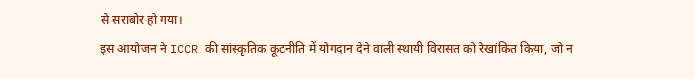से सराबोर हो गया।
इस आयोजन ने ICCR की सांस्कृतिक कूटनीति में योगदान देने वाली स्थायी विरासत को रेखांकित किया, जो न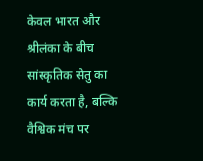केवल भारत और श्रीलंका के बीच सांस्कृतिक सेतु का कार्य करता है, बल्कि वैश्विक मंच पर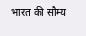भारत की सौम्य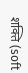शक्ति (soft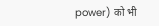power) को भी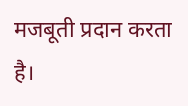मजबूती प्रदान करता है।